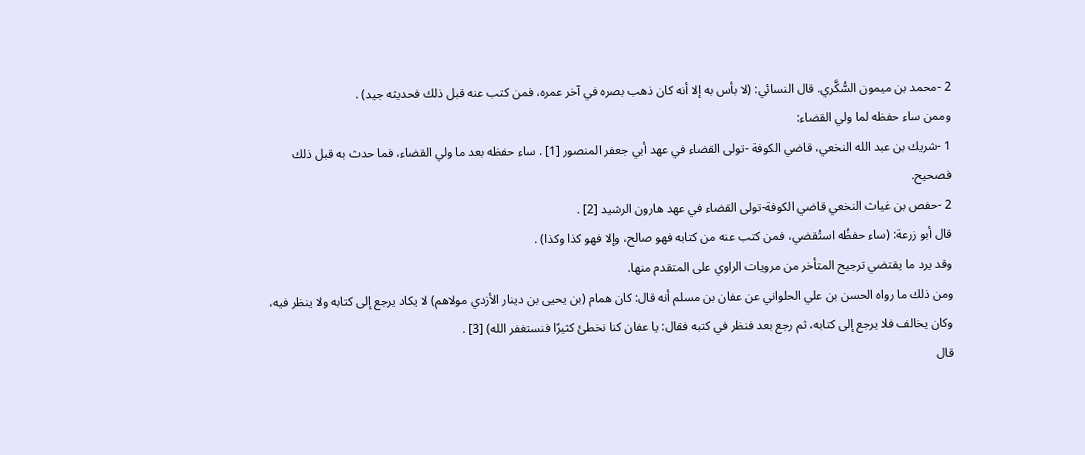2 -محمد بن ميمون السُّكَّري. قال النسائي: (لا بأس به إلا أنه كان ذهب بصره في آخر عمره، فمن كتب عنه قبل ذلك فحديثه جيد) .
وممن ساء حفظه لما ولي القضاء:
1 -شريك بن عبد الله النخعي، قاضي الكوفة -تولى القضاء في عهد أبي جعفر المنصور [1] . ساء حفظه بعد ما ولي القضاء، فما حدث به قبل ذلك فصحيح.
2 -حفص بن غياث النخعي قاضي الكوفة-تولى القضاء في عهد هارون الرشيد [2] .
قال أبو زرعة: (ساء حفظُه استُقضي، فمن كتب عنه من كتابه فهو صالح، وإلا فهو كذا وكذا) .
وقد يرد ما يقتضي ترجيح المتأخر من مرويات الراوي على المتقدم منها.
ومن ذلك ما رواه الحسن بن علي الحلواني عن عفان بن مسلم أنه قال: كان همام (بن يحيى بن دينار الأزدي مولاهم) لا يكاد يرجع إلى كتابه ولا ينظر فيه، وكان يخالف فلا يرجع إلى كتابه، ثم رجع بعد فنظر في كتبه فقال: يا عفان كنا نخطئ كثيرًا فنستغفر الله) [3] .
قال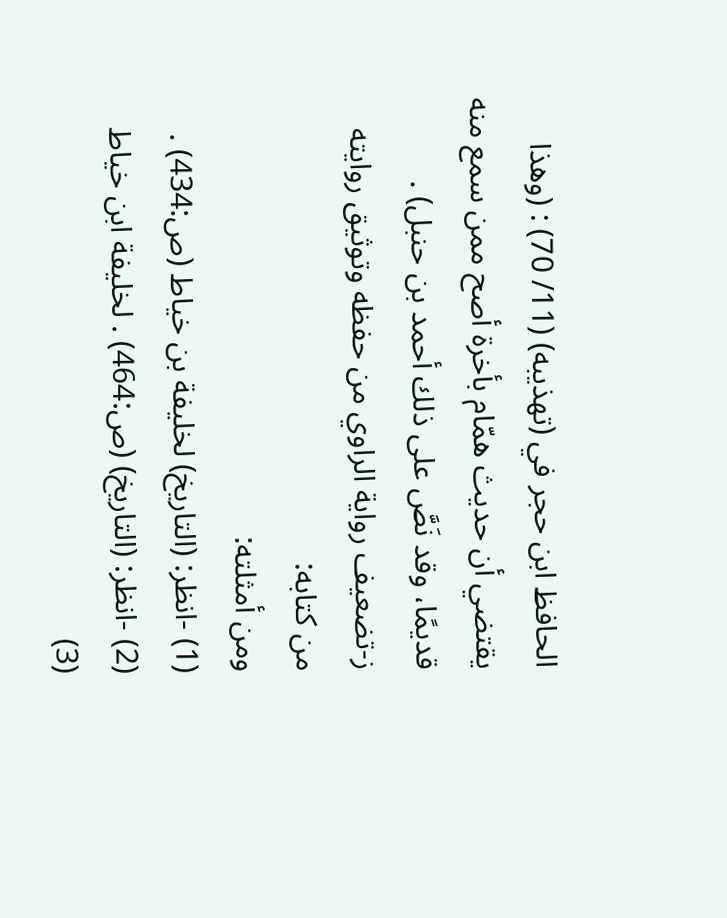الحافظ ابن حجر في (تهذيبه) (11/ 70) : (وهذا يقتضي أن حديث همّام بأخرة أصح ممن سمع منه قديمًا، وقد نَصَّ على ذلك أحمد بن حنبل) .
ز-تضعيف رواية الراوي من حفظه وتوثيق روايته من كتابه:
ومن أمثلته:
(1) -انظر: (التاريخ) لخليفة بن خياط (ص:434) .
(2) -انظر: (التاريخ) (ص:464) . لخليفة ابن خياط
(3)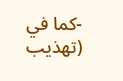-كما في (تهذيب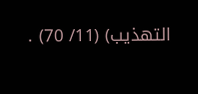التهذيب) (11/ 70) .